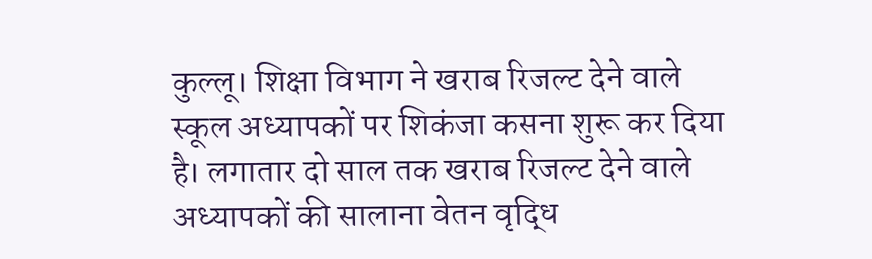कुल्लू। शिक्षा विभाग ने खराब रिजल्ट देने वाले स्कूल अध्यापकों पर शिकंजा कसना शुरू कर दिया है। लगातार दो साल तक खराब रिजल्ट देने वाले अध्यापकों की सालाना वेतन वृद्धि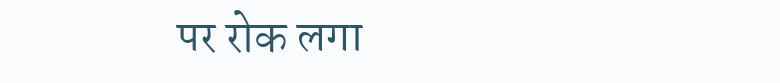पर रोक लगा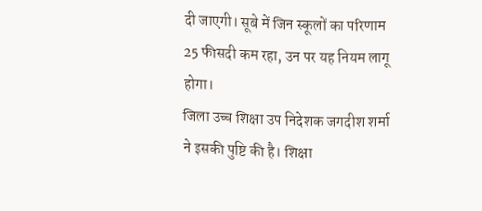दी जाएगी। सूबे में जिन स्कूलों का परिणाम 25 फीसदी कम रहा, उन पर यह नियम लागू होगा।
जिला उच्च शिक्षा उप निदेशक जगदीश शर्मा ने इसकी पुष्टि की है। शिक्षा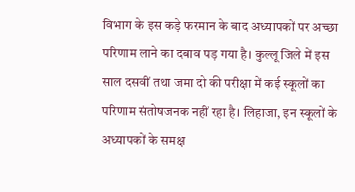विभाग के इस कड़े फरमान के बाद अध्यापकों पर अच्छा परिणाम लाने का दबाव पड़ गया है। कुल्लू जिले में इस साल दसवीं तथा जमा दो की परीक्षा में कई स्कूलों का परिणाम संतोषजनक नहीं रहा है। लिहाजा, इन स्कूलों के अध्यापकों के समक्ष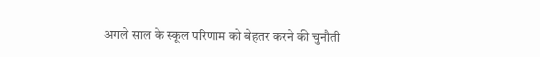अगले साल के स्कूल परिणाम को बेहतर करने की चुनौती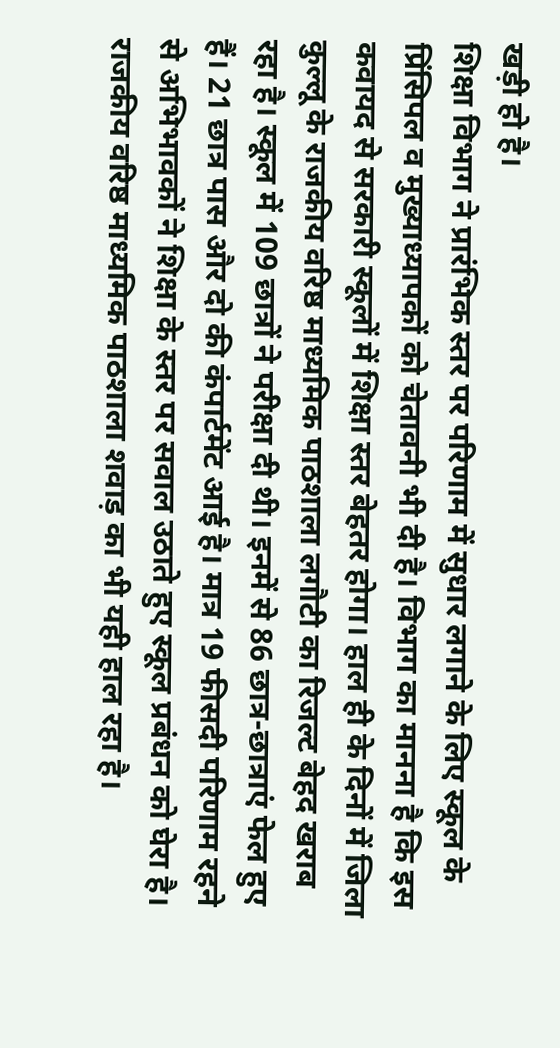खड़ी हो है।
शिक्षा विभाग ने प्रारंभिक स्तर पर परिणाम में सुधार लगाने के लिए स्कूल के प्रिंसिपल व मुख्याध्यापकों को चेतावनी भी दी है। विभाग का मानना है कि इस कवायद से सरकारी स्कूलों में शिक्षा स्तर बेहतर होगा। हाल ही के दिनों में जिला कुल्लू के राजकीय वरिष्ठ माध्यमिक पाठशाला लगौटी का रिजल्ट बेहद खराब रहा है। स्कूल में 109 छात्रों ने परीक्षा दी थी। इनमें से 86 छात्र-छात्राएं फेल हुए हैं। 21 छात्र पास और दो की कंपार्टमेंट आई है। मात्र 19 फीसदी परिणाम रहने से अभिभावकों ने शिक्षा के स्तर पर सवाल उठाते हुए स्कूल प्रबंधन को घेरा है।
राजकीय वरिष्ठ माध्यमिक पाठशाला शवाड़ का भी यही हाल रहा है।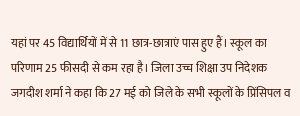यहां पर 45 विद्यार्थियों में से 11 छात्र-छात्राएं पास हुए हैं। स्कूल का परिणाम 25 फीसदी से कम रहा है। जिला उच्च शिक्षा उप निदेशक जगदीश शर्मा ने कहा कि 27 मई को जिले के सभी स्कूलों के प्रिंसिपल व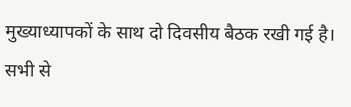मुख्याध्यापकों के साथ दो दिवसीय बैठक रखी गई है। सभी से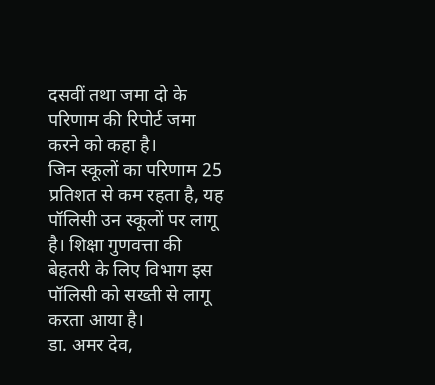दसवीं तथा जमा दो के परिणाम की रिपोर्ट जमा करने को कहा है।
जिन स्कूलों का परिणाम 25 प्रतिशत से कम रहता है, यह पॉलिसी उन स्कूलों पर लागू है। शिक्षा गुणवत्ता की बेहतरी के लिए विभाग इस पॉलिसी को सख्ती से लागू करता आया है।
डा. अमर देव,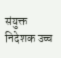संयुक्त निदेशक उच्च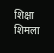शिक्षा शिमला